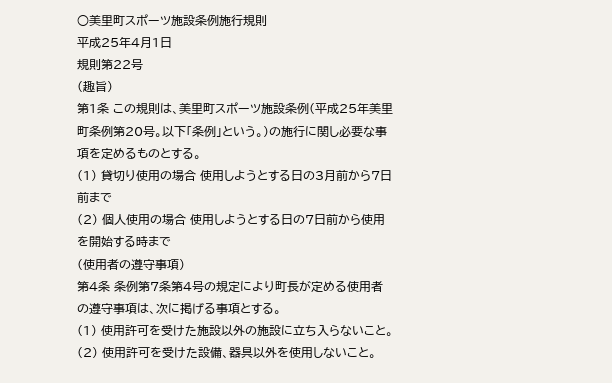○美里町スポーツ施設条例施行規則
平成25年4月1日
規則第22号
(趣旨)
第1条 この規則は、美里町スポーツ施設条例(平成25年美里町条例第20号。以下「条例」という。)の施行に関し必要な事項を定めるものとする。
(1) 貸切り使用の場合 使用しようとする日の3月前から7日前まで
(2) 個人使用の場合 使用しようとする日の7日前から使用を開始する時まで
(使用者の遵守事項)
第4条 条例第7条第4号の規定により町長が定める使用者の遵守事項は、次に掲げる事項とする。
(1) 使用許可を受けた施設以外の施設に立ち入らないこと。
(2) 使用許可を受けた設備、器具以外を使用しないこと。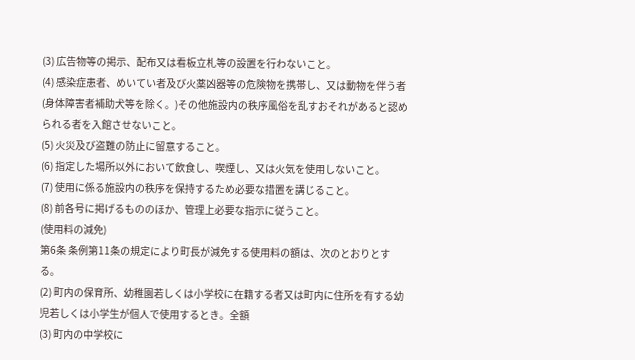(3) 広告物等の掲示、配布又は看板立札等の設置を行わないこと。
(4) 感染症患者、めいてい者及び火薬凶器等の危険物を携帯し、又は動物を伴う者(身体障害者補助犬等を除く。)その他施設内の秩序風俗を乱すおそれがあると認められる者を入館させないこと。
(5) 火災及び盗難の防止に留意すること。
(6) 指定した場所以外において飲食し、喫煙し、又は火気を使用しないこと。
(7) 使用に係る施設内の秩序を保持するため必要な措置を講じること。
(8) 前各号に掲げるもののほか、管理上必要な指示に従うこと。
(使用料の減免)
第6条 条例第11条の規定により町長が減免する使用料の額は、次のとおりとする。
(2) 町内の保育所、幼稚園若しくは小学校に在籍する者又は町内に住所を有する幼児若しくは小学生が個人で使用するとき。全額
(3) 町内の中学校に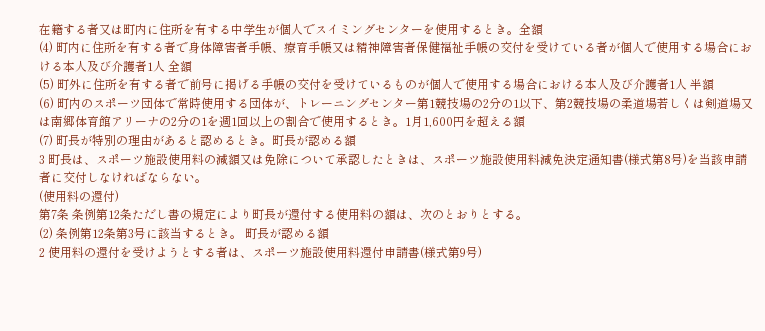在籍する者又は町内に住所を有する中学生が個人でスイミングセンターを使用するとき。全額
(4) 町内に住所を有する者で身体障害者手帳、療育手帳又は精神障害者保健福祉手帳の交付を受けている者が個人で使用する場合における本人及び介護者1人 全額
(5) 町外に住所を有する者で前号に掲げる手帳の交付を受けているものが個人で使用する場合における本人及び介護者1人 半額
(6) 町内のスポーツ団体で常時使用する団体が、トレーニングセンター第1競技場の2分の1以下、第2競技場の柔道場若しくは剣道場又は南郷体育館アリーナの2分の1を週1回以上の割合で使用するとき。1月1,600円を超える額
(7) 町長が特別の理由があると認めるとき。町長が認める額
3 町長は、スポーツ施設使用料の減額又は免除について承認したときは、スポーツ施設使用料減免決定通知書(様式第8号)を当該申請者に交付しなければならない。
(使用料の還付)
第7条 条例第12条ただし書の規定により町長が還付する使用料の額は、次のとおりとする。
(2) 条例第12条第3号に該当するとき。 町長が認める額
2 使用料の還付を受けようとする者は、スポーツ施設使用料還付申請書(様式第9号)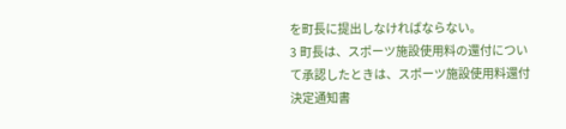を町長に提出しなければならない。
3 町長は、スポーツ施設使用料の還付について承認したときは、スポーツ施設使用料還付決定通知書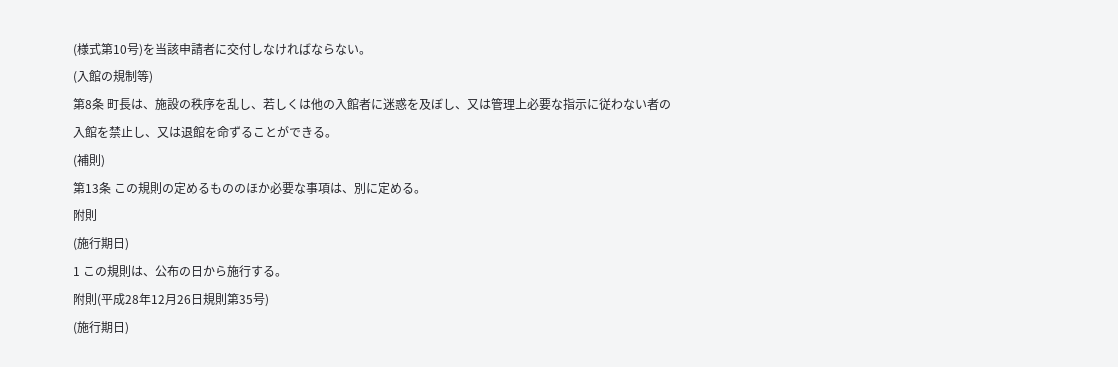(様式第10号)を当該申請者に交付しなければならない。
(入館の規制等)
第8条 町長は、施設の秩序を乱し、若しくは他の入館者に迷惑を及ぼし、又は管理上必要な指示に従わない者の入館を禁止し、又は退館を命ずることができる。
(補則)
第13条 この規則の定めるもののほか必要な事項は、別に定める。
附則
(施行期日)
1 この規則は、公布の日から施行する。
附則(平成28年12月26日規則第35号)
(施行期日)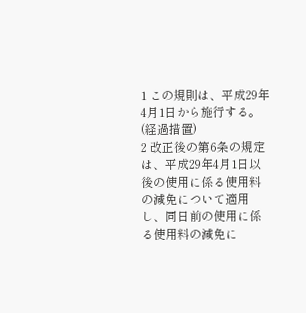1 この規則は、平成29年4月1日から施行する。
(経過措置)
2 改正後の第6条の規定は、平成29年4月1日以後の使用に係る使用料の減免について適用し、同日前の使用に係る使用料の減免に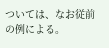ついては、なお従前の例による。